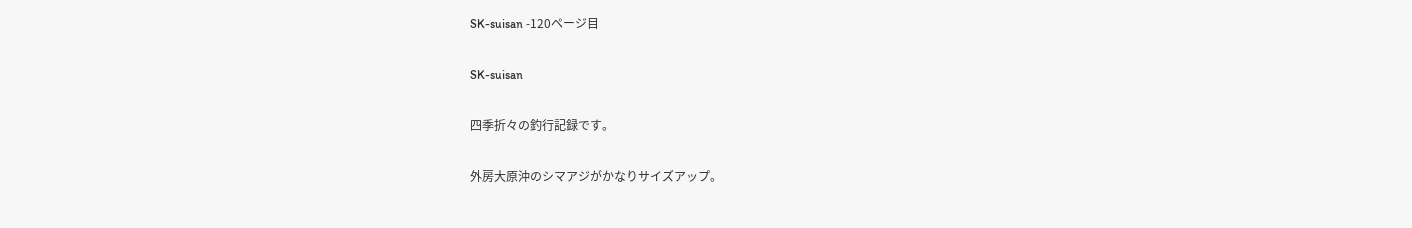SK-suisan -120ページ目

SK-suisan

四季折々の釣行記録です。

外房大原沖のシマアジがかなりサイズアップ。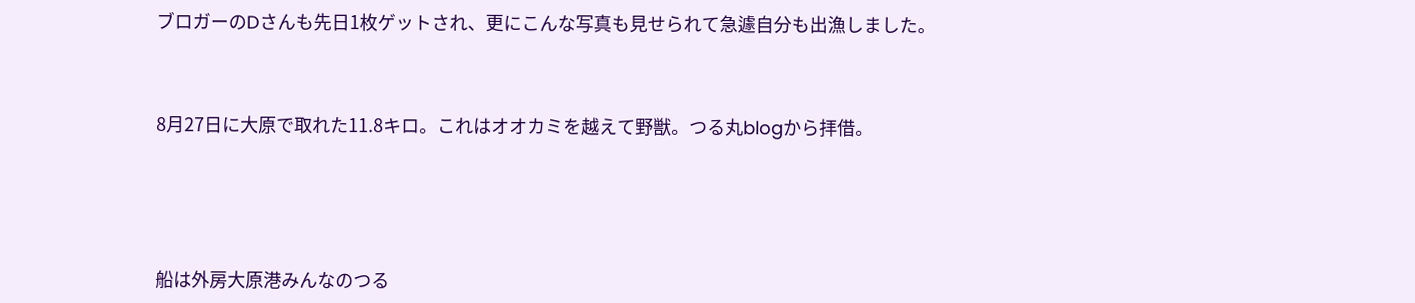ブロガーのDさんも先日1枚ゲットされ、更にこんな写真も見せられて急遽自分も出漁しました。



8月27日に大原で取れた11.8キロ。これはオオカミを越えて野獣。つる丸blogから拝借。





船は外房大原港みんなのつる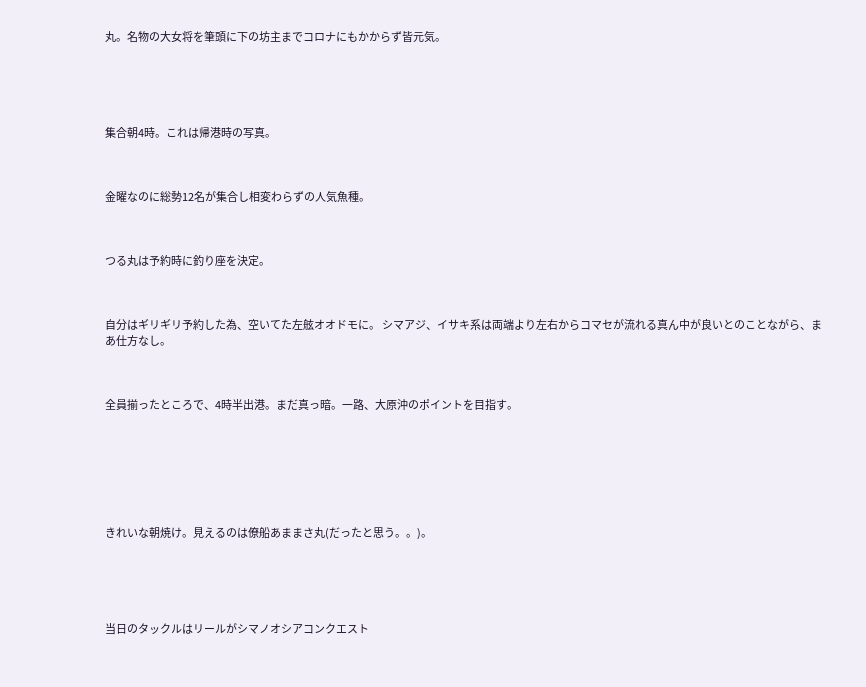丸。名物の大女将を筆頭に下の坊主までコロナにもかからず皆元気。





集合朝4時。これは帰港時の写真。



金曜なのに総勢12名が集合し相変わらずの人気魚種。



つる丸は予約時に釣り座を決定。



自分はギリギリ予約した為、空いてた左舷オオドモに。 シマアジ、イサキ系は両端より左右からコマセが流れる真ん中が良いとのことながら、まあ仕方なし。



全員揃ったところで、4時半出港。まだ真っ暗。一路、大原沖のポイントを目指す。







きれいな朝焼け。見えるのは僚船あままさ丸(だったと思う。。)。





当日のタックルはリールがシマノオシアコンクエスト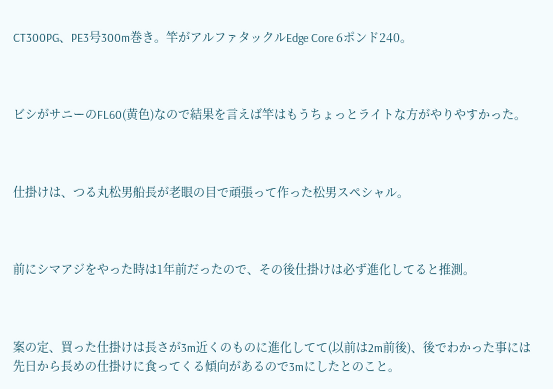CT300PG、PE3号300m巻き。竿がアルファタックルEdge Core 6ポンド240。



ビシがサニーのFL60(黄色)なので結果を言えば竿はもうちょっとライトな方がやりやすかった。



仕掛けは、つる丸松男船長が老眼の目で頑張って作った松男スペシャル。



前にシマアジをやった時は1年前だったので、その後仕掛けは必ず進化してると推測。



案の定、買った仕掛けは長さが3m近くのものに進化してて(以前は2m前後)、後でわかった事には先日から長めの仕掛けに食ってくる傾向があるので3mにしたとのこと。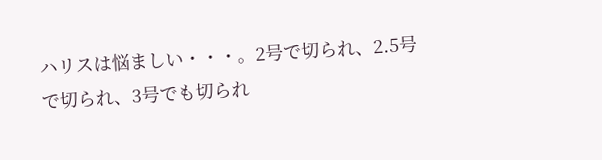ハリスは悩ましい・・・。2号で切られ、2.5号で切られ、3号でも切られ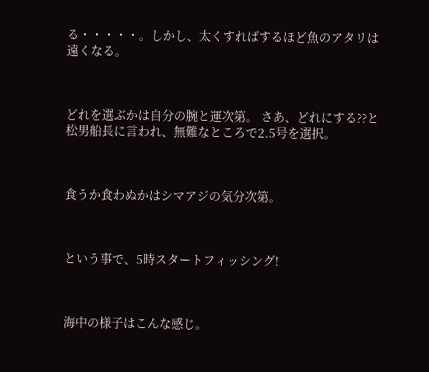る・・・・・。しかし、太くすればするほど魚のアタリは遠くなる。



どれを選ぶかは自分の腕と運次第。 さあ、どれにする??と松男船長に言われ、無難なところで2.5号を選択。



食うか食わぬかはシマアジの気分次第。



という事で、5時スタートフィッシング!



海中の様子はこんな感じ。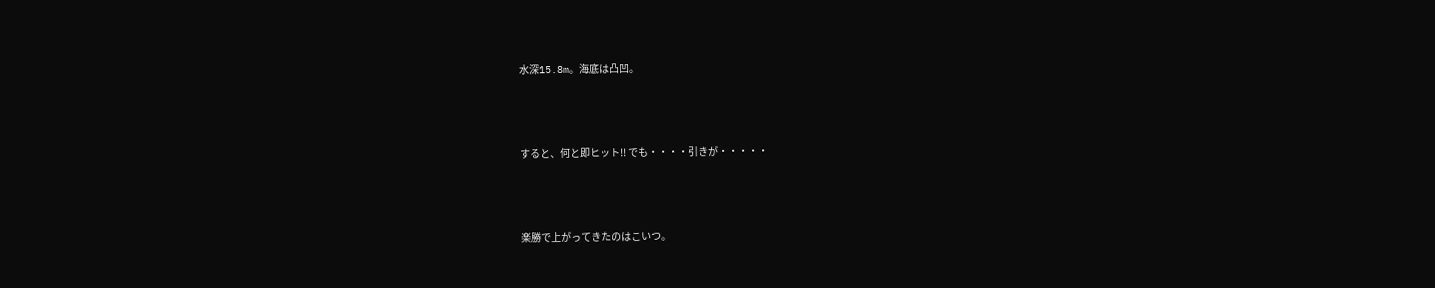水深15.8m。海底は凸凹。



すると、何と即ヒット!! でも・・・・引きが・・・・・



楽勝で上がってきたのはこいつ。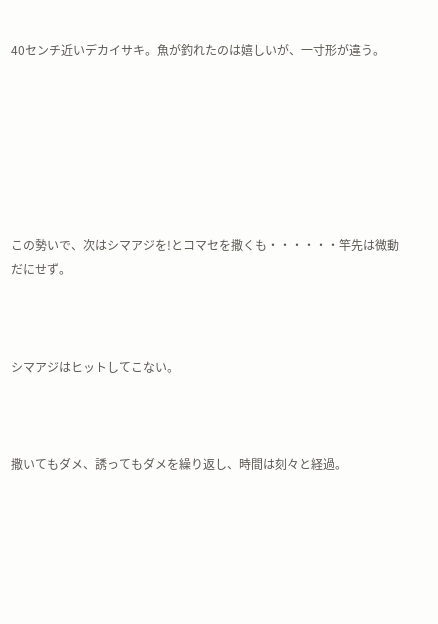40センチ近いデカイサキ。魚が釣れたのは嬉しいが、一寸形が違う。







この勢いで、次はシマアジを!とコマセを撒くも・・・・・・竿先は微動だにせず。



シマアジはヒットしてこない。



撒いてもダメ、誘ってもダメを繰り返し、時間は刻々と経過。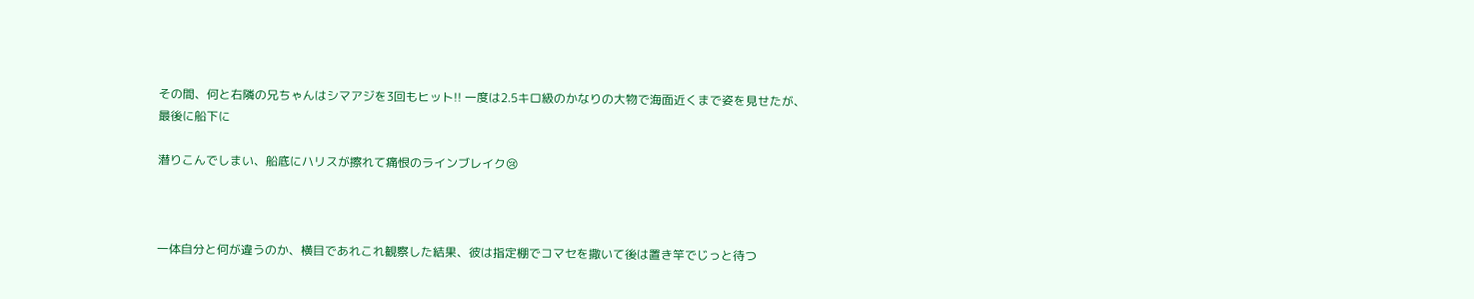その間、何と右隣の兄ちゃんはシマアジを3回もヒット!! 一度は2.5キロ級のかなりの大物で海面近くまで姿を見せたが、最後に船下に

潜りこんでしまい、船底にハリスが擦れて痛恨のラインブレイク😢



一体自分と何が違うのか、横目であれこれ観察した結果、彼は指定棚でコマセを撒いて後は置き竿でじっと待つ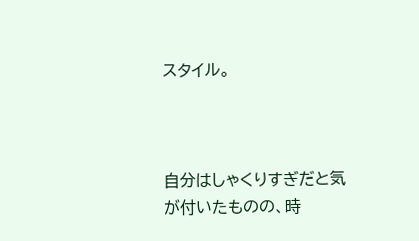スタイル。



自分はしゃくりすぎだと気が付いたものの、時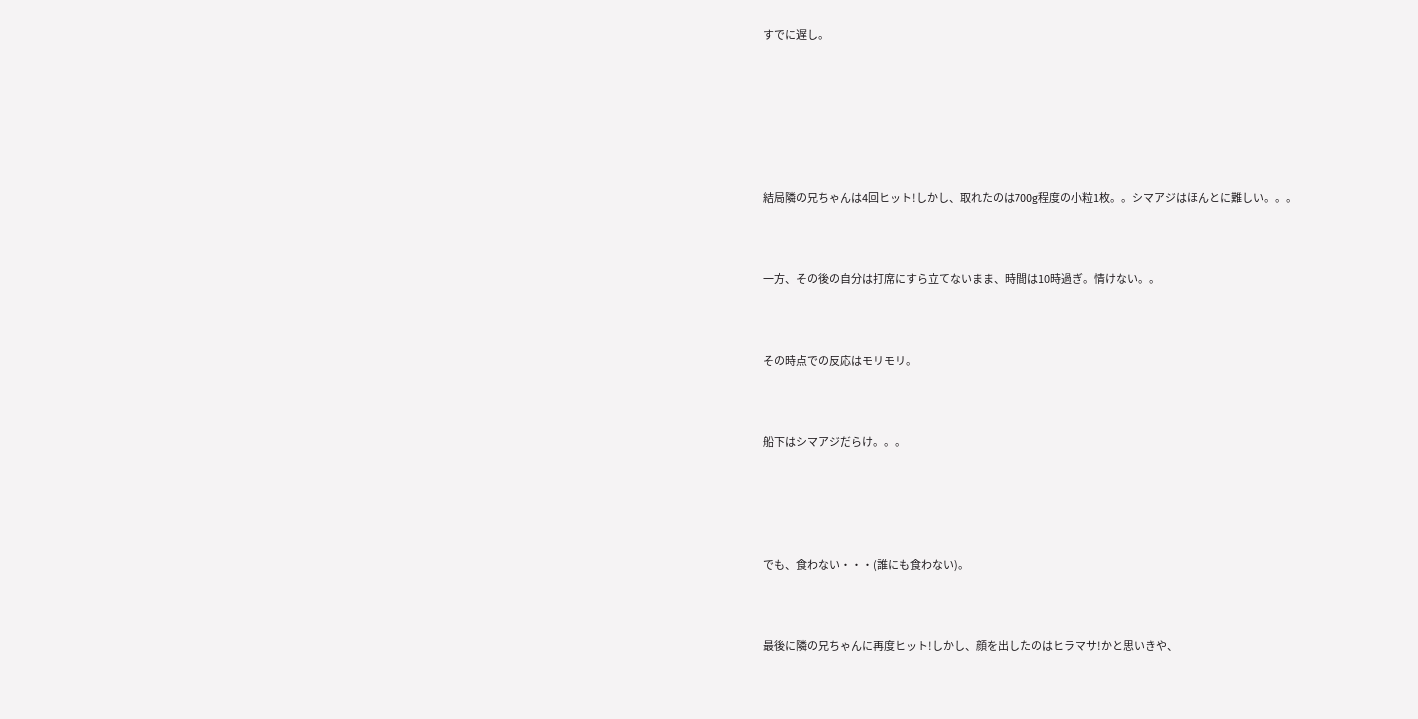すでに遅し。







結局隣の兄ちゃんは4回ヒット!しかし、取れたのは700g程度の小粒1枚。。シマアジはほんとに難しい。。。



一方、その後の自分は打席にすら立てないまま、時間は10時過ぎ。情けない。。



その時点での反応はモリモリ。



船下はシマアジだらけ。。。





でも、食わない・・・(誰にも食わない)。



最後に隣の兄ちゃんに再度ヒット!しかし、顔を出したのはヒラマサ!かと思いきや、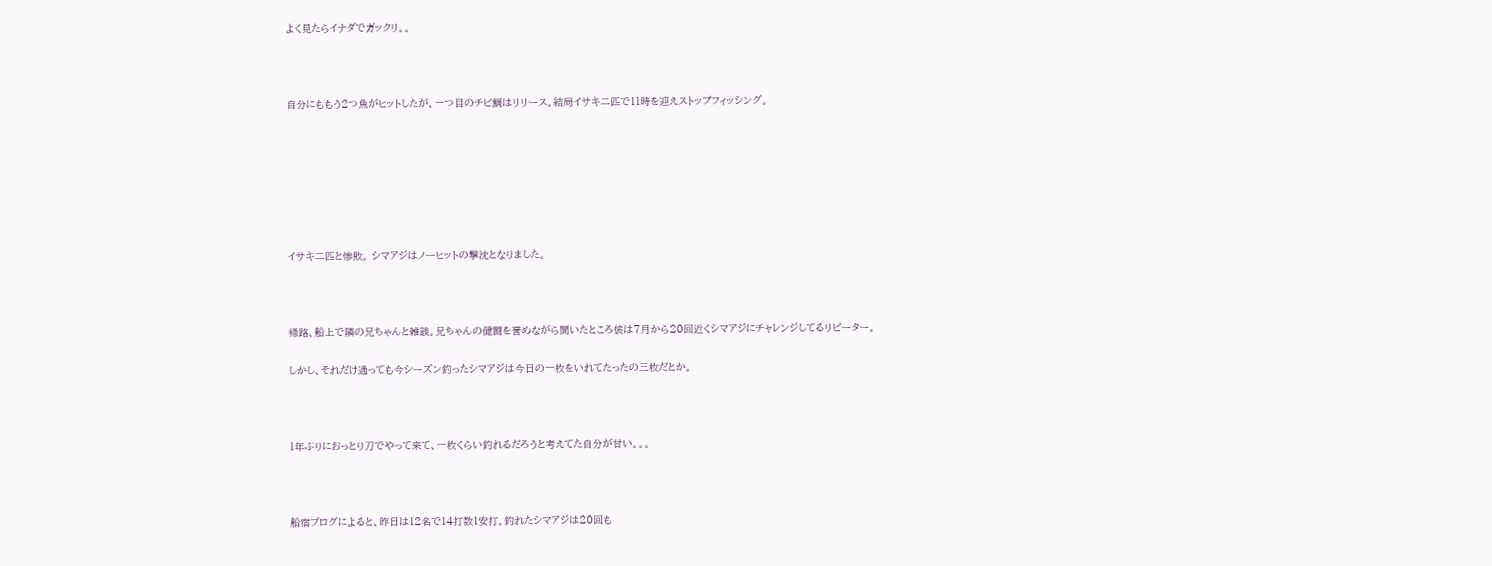よく見たらイナダでガックリ。。



自分にももう2つ魚がヒットしたが、一つ目のチビ鯛はリリース。結局イサキ二匹で11時を迎えストップフィッシング。







イサキ二匹と惨敗。 シマアジはノーヒットの撃沈となりました。



帰路、船上で隣の兄ちゃんと雑談。兄ちゃんの健闘を誉めながら聞いたところ彼は7月から20回近くシマアジにチャレンジしてるリピーター。

しかし、それだけ通っても今シーズン釣ったシマアジは今日の一枚をいれてたったの三枚だとか。



1年ぶりにおっとり刀でやって来て、一枚くらい釣れるだろうと考えてた自分が甘い。。。



船宿ブログによると、昨日は12名で14打数1安打。釣れたシマアジは20回も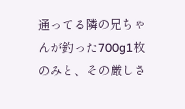通ってる隣の兄ちゃんが釣った700g1枚のみと、その厳しさ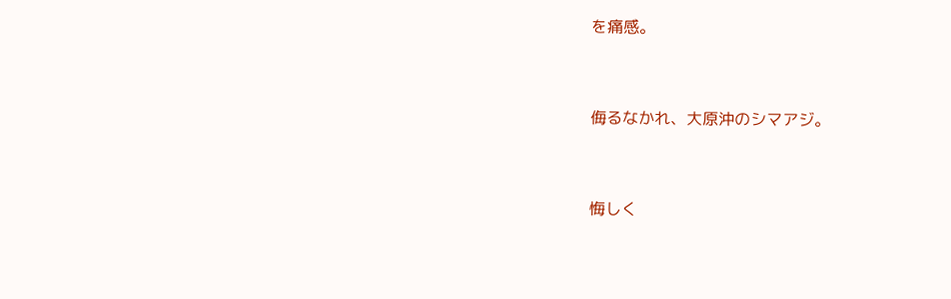を痛感。



侮るなかれ、大原沖のシマアジ。



悔しく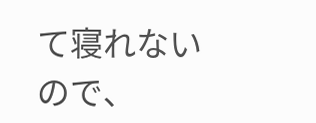て寝れないので、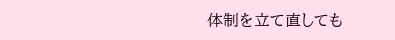体制を立て直しても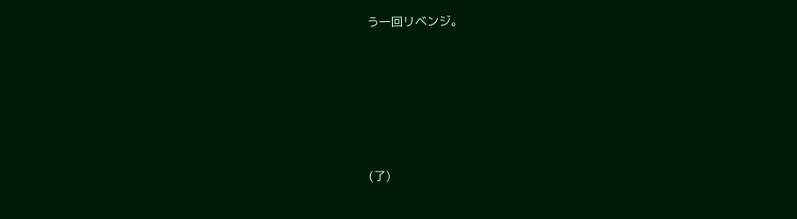う一回リベンジ。





(了)